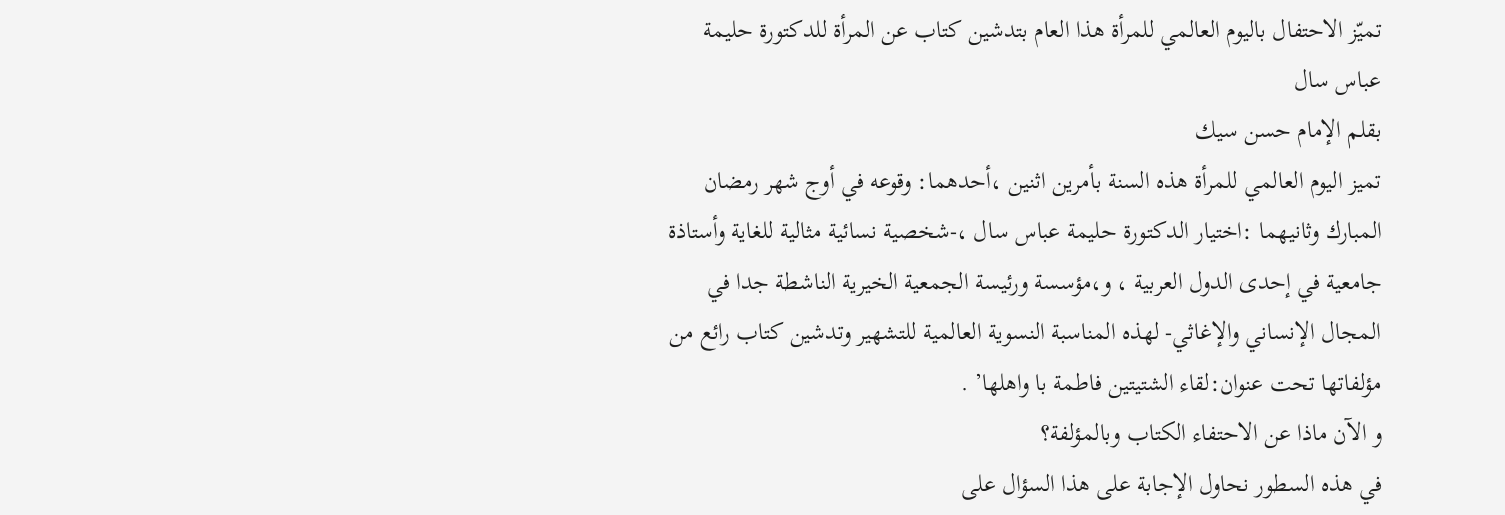تميّز الاحتفال باليوم العالمي للمرأة هذا العام بتدشين كتاب عن المرأة للدكتورة حليمة عباس سال
بقلم الإمام حسن سيك
تميز اليوم العالمي للمرأة هذه السنة بأمرين اثنين ،أحدهما: وقوعه في أوج شهر رمضان المبارك وثانيهما :اختيار الدكتورة حليمة عباس سال ،-شخصية نسائية مثالية للغاية وأستاذة جامعية في إحدى الدول العربية ، و،مؤسسة ورئيسة الجمعية الخيرية الناشطة جدا في المجال الإنساني والإغاثي- لهذه المناسبة النسوية العالمية للتشهير وتدشين كتاب رائع من مؤلفاتها تحت عنوان:لقاء الشتيتين فاطمة با واهلها’ .
و الآن ماذا عن الاحتفاء الكتاب وبالمؤلفة؟
في هذه السطور نحاول الإجابة على هذا السؤال على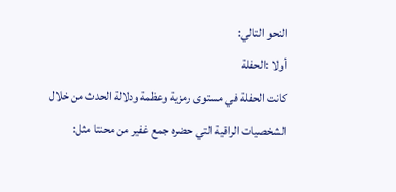النحو التالي:
أولا :الحفلة
كانت الحفلة في مستوى رمزية وعظمة ودلالة الحدث من خلال الشخصيات الراقية التي حضره جمع غفير من محنتا مثل: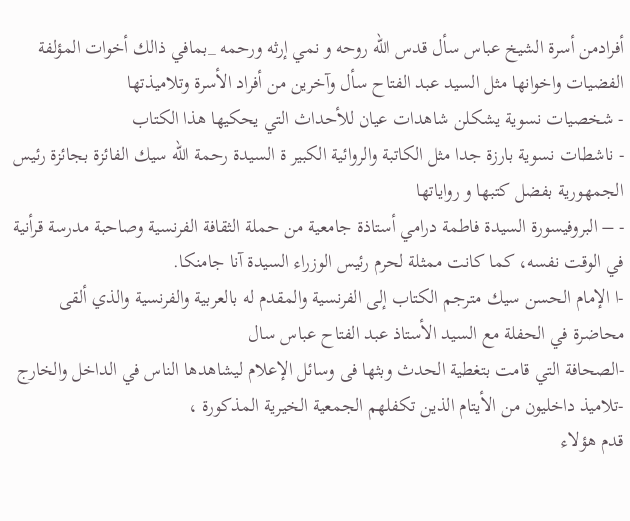أفرادمن أسرة الشيخ عباس سأل قدس الله روحه و نمي إرثه ورحمه _بمافي ذالك أخوات المؤلفة الفضيات واخوانها مثل السيد عبد الفتاح سأل وآخرين من أفراد الأسرة وتلاميذتها
- شخصيات نسوية يشكلن شاهدات عيان للأحداث التي يحكيها هذا الكتاب
- ناشطات نسوية بارزة جدا مثل الكاتبة والروائية الكبير ة السيدة رحمة الله سيك الفائزة بجائزة رئيس الجمهورية بفضل كتبها و رواياتها
- – البروفيسورة السيدة فاطمة درامي أستاذة جامعية من حملة الثقافة الفرنسية وصاحبة مدرسة قرأنية في الوقت نفسه، كما كانت ممثلة لحرم رئيس الوزراء السيدة آنا جامنكا.
-ا الإمام الحسن سيك مترجم الكتاب إلى الفرنسية والمقدم له بالعربية والفرنسية والذي ألقى محاضرة في الحفلة مع السيد الأستاذ عبد الفتاح عباس سال
-الصحافة التي قامت بتغطية الحدث وبثها فى وسائل الإعلام ليشاهدها الناس في الداخل والخارج
-تلاميذ داخليون من الأيتام الذين تكفلهم الجمعية الخيرية المذكورة ،
قدم هؤلاء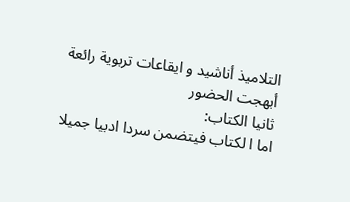التلاميذ أناشيد و ايقاعات تربوية رائعة أبهجت الحضور
ثانيا الكتاب:
اما ا لكتاب فيتضمن سردا ادبيا جميلا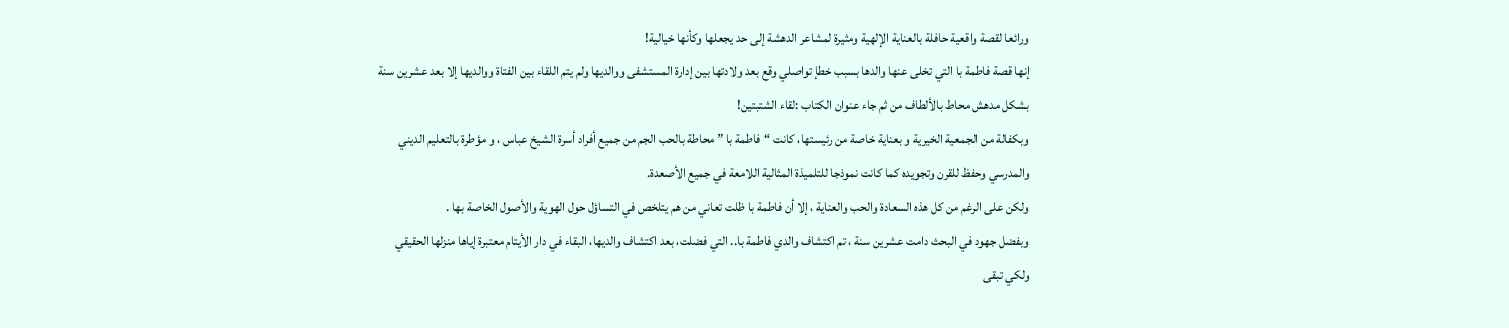ورائعا لقصة واقعية حافلة بالعناية الإلهية ومثيرة لمشاعر الدهشة إلى حد يجعلها وكأنها خيالية!
إنها قصة فاطمة با التي تخلى عنها والدها بسبب خطإ تواصلي وقع بعد ولادتها بين إدارة المستشفى ووالديها ولم يتم اللقاء بين الفتاة ووالديها إلا بعد عشرين سنة بشكل مدهش محاط بالألطاف من ثم جاء عنوان الكتاب :لقاء الشتبتين!
وبكفالة من الجمعية الخيرية و بعناية خاصة من رئيستها، كانت “فاطمة با ” محاطة بالحب الجم من جميع أفراد أسرة الشيخ عباس ، و مؤطرة بالتعليم الديني والمدرسي وحفظ للقرن وتجويده كما كانت نموذجا للتلميذة المثالية اللامعة في جميع الأصعدة.
ولكن على الرغم من كل هذه السعادة والحب والعناية ، إلا أن فاطمة با ظلت تعاني من هم يتلخص في التساؤل حول الهوية والأصول الخاصة بها .
وبفضل جهود في البحث دامت عشرين سنة ، تم اكتشاف والدي فاطمة با.. التي فضلت، بعد اكتشاف والديها، البقاء في دار الأيتام معتبرة إياها منزلها الحقيقي
ولكي تبقى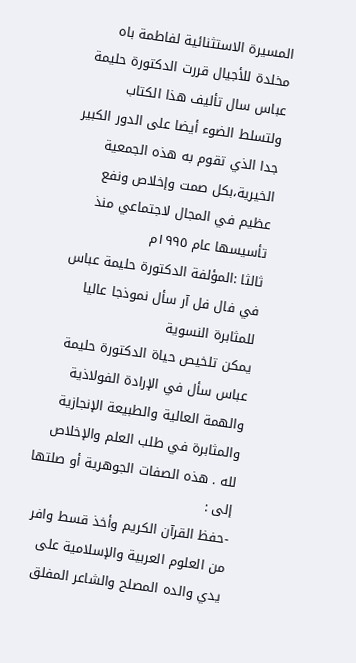المسيرة الاستثنائية لفاطمة باه مخلدة للأجيال قررت الدكتورة حليمة عباس سال تأليف هذا الكتاب
ولتسلط الضوء أيضا على الدور الكبير جدا الذي تقوم به هذه الجمعية الخيرية،بكل صمت وإخلاص ونفع عظيم في المجال لاجتماعي منذ تأسيسها عام ١٩٩٥م
ثالثا :المؤلفة الدكتورة حليمة عباس في فال فل آر سأل نموذجا عاليا للمثابرة النسوية
يمكن تلخيص حياة الدكتورة حليمة عباس سأل في الإرادة الفولاذية والهمة العالية والطبيعة الإنجازية والمثابرة في طلب العلم والإخلاص لله . هذه الصفات الجوهرية أو صلتها إلى :
-حفظ القرآن الكريم وأخذ قسط وافر من العلوم العربية والإسلامية على يدي والده المصلح والشاعر المفلق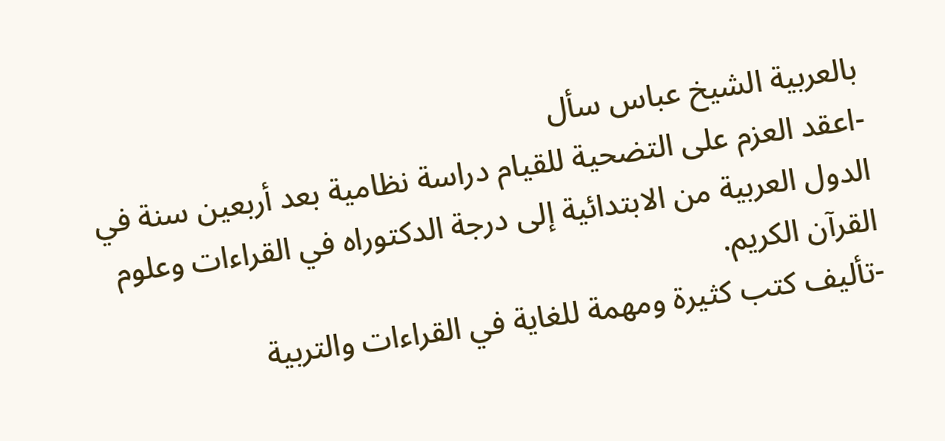بالعربية الشيخ عباس سأل
-اعقد العزم على التضحية للقيام دراسة نظامية بعد أربعين سنة في الدول العربية من الابتدائية إلى درجة الدكتوراه في القراءات وعلوم القرآن الكريم.
-تأليف كتب كثيرة ومهمة للغاية في القراءات والتربية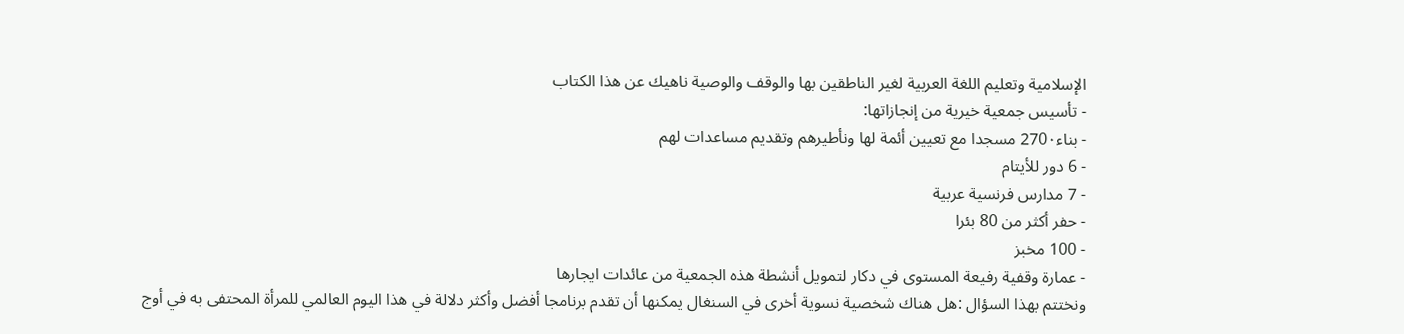الإسلامية وتعليم اللغة العربية لغير الناطقين بها والوقف والوصية ناهيك عن هذا الكتاب
- تأسيس جمعية خيرية من إنجازاتها:
- بناء270٠ مسجدا مع تعيين أئمة لها ونأطيرهم وتقديم مساعدات لهم
- 6 دور للأيتام
- 7 مدارس فرنسية عربية
- حفر أكثر من 80 بئرا
- 100 مخبز
- عمارة وقفية رفيعة المستوى في دكار لتمويل أنشطة هذه الجمعية من عائدات ايجارها
ونختتم بهذا السؤال :هل هناك شخصية نسوية أخرى في السنغال يمكنها أن تقدم برنامجا أفضل وأكثر دلالة في هذا اليوم العالمي للمرأة المحتفى به في أوج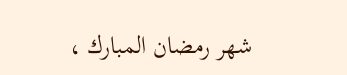شهر رمضان المبارك ،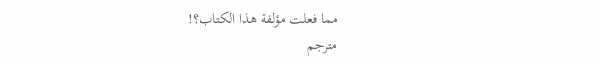مما فعلت مؤلفة هذا الكتاب؟!
مترجم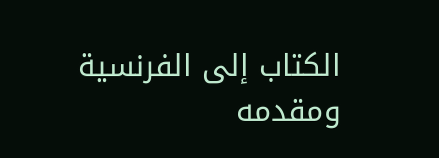الكتاب إلى الفرنسية ومقدمه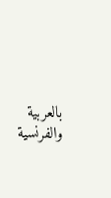بالعربية والفرنسية